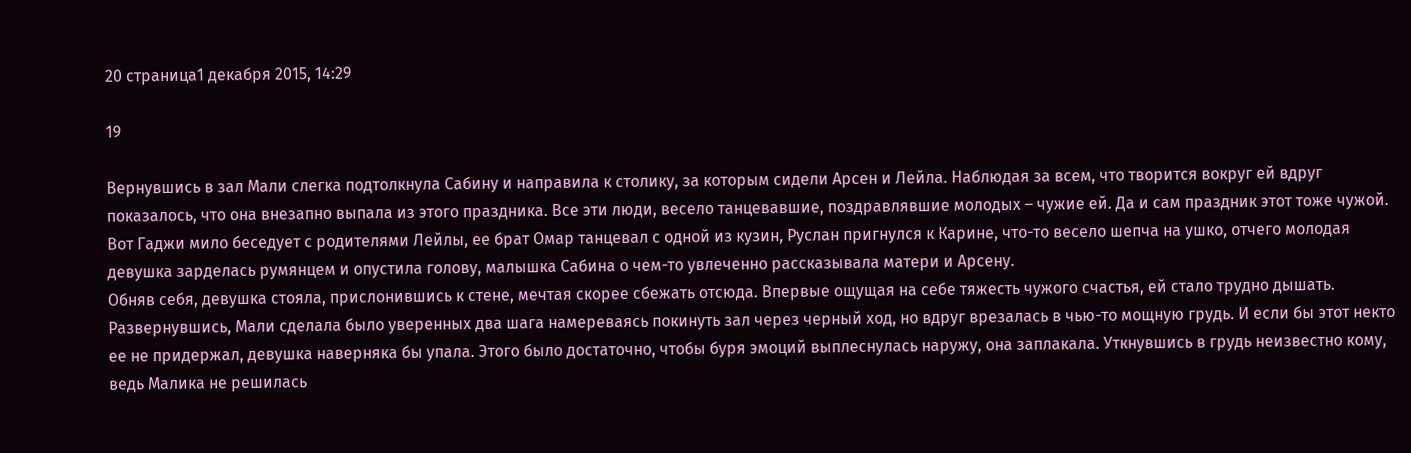20 страница1 декабря 2015, 14:29

19

Вернувшись в зал Мали слегка подтолкнула Сабину и направила к столику, за которым сидели Арсен и Лейла. Наблюдая за всем, что творится вокруг ей вдруг показалось, что она внезапно выпала из этого праздника. Все эти люди, весело танцевавшие, поздравлявшие молодых – чужие ей. Да и сам праздник этот тоже чужой. Вот Гаджи мило беседует с родителями Лейлы, ее брат Омар танцевал с одной из кузин, Руслан пригнулся к Карине, что-то весело шепча на ушко, отчего молодая девушка зарделась румянцем и опустила голову, малышка Сабина о чем-то увлеченно рассказывала матери и Арсену.
Обняв себя, девушка стояла, прислонившись к стене, мечтая скорее сбежать отсюда. Впервые ощущая на себе тяжесть чужого счастья, ей стало трудно дышать. Развернувшись, Мали сделала было уверенных два шага намереваясь покинуть зал через черный ход, но вдруг врезалась в чью-то мощную грудь. И если бы этот некто ее не придержал, девушка наверняка бы упала. Этого было достаточно, чтобы буря эмоций выплеснулась наружу, она заплакала. Уткнувшись в грудь неизвестно кому, ведь Малика не решилась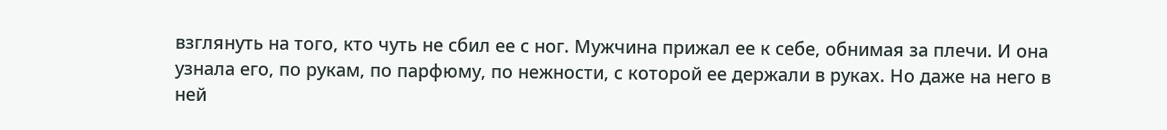взглянуть на того, кто чуть не сбил ее с ног. Мужчина прижал ее к себе, обнимая за плечи. И она узнала его, по рукам, по парфюму, по нежности, с которой ее держали в руках. Но даже на него в ней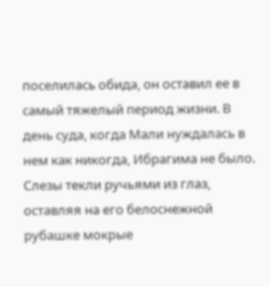поселилась обида, он оставил ее в самый тяжелый период жизни. В день суда, когда Мали нуждалась в нем как никогда, Ибрагима не было. Слезы текли ручьями из глаз, оставляя на его белоснежной рубашке мокрые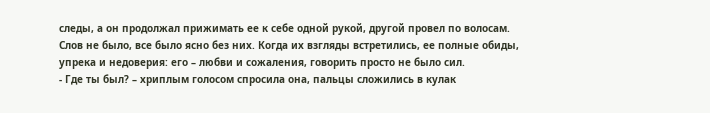следы, а он продолжал прижимать ее к себе одной рукой, другой провел по волосам.
Слов не было, все было ясно без них. Когда их взгляды встретились, ее полные обиды, упрека и недоверия: его – любви и сожаления, говорить просто не было сил.
- Где ты был? – хриплым голосом спросила она, пальцы сложились в кулак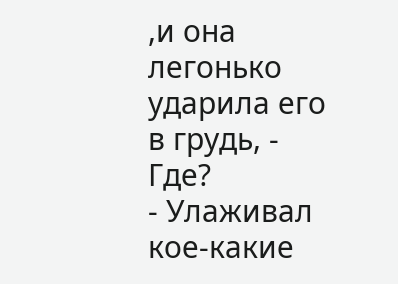,и она легонько ударила его в грудь, - Где?
- Улаживал кое-какие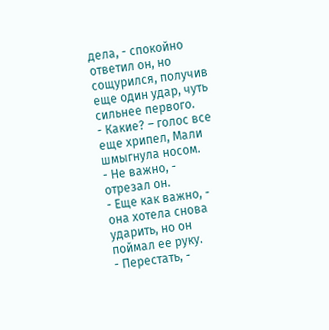дела, - спокойно ответил он, но сощурился, получив еще один удар, чуть сильнее первого.
- Какие? – голос все еще хрипел, Мали шмыгнула носом.
- Не важно, - отрезал он.
- Еще как важно, - она хотела снова ударить, но он поймал ее руку.
- Перестать, -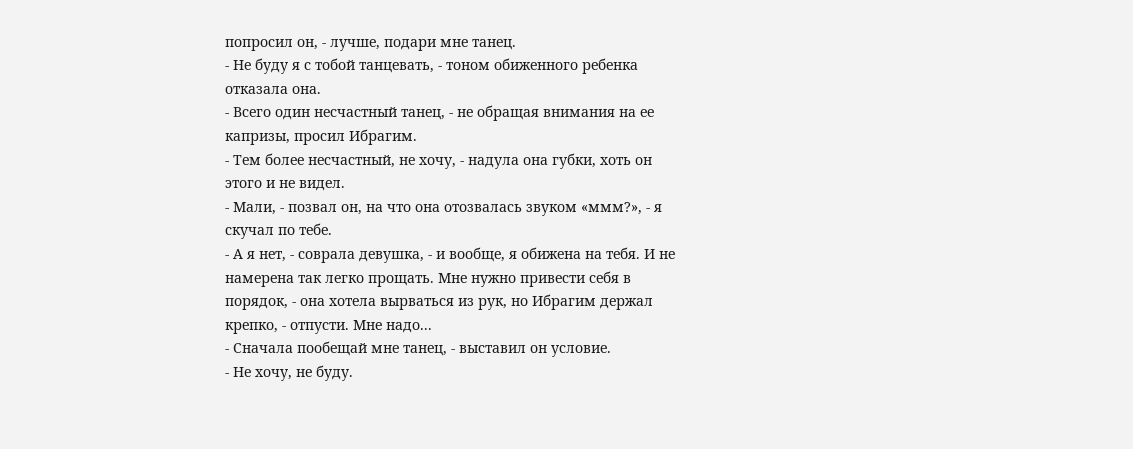попросил он, - лучше, подари мне танец.
- Не буду я с тобой танцевать, - тоном обиженного ребенка отказала она.
- Всего один несчастный танец, - не обращая внимания на ее капризы, просил Ибрагим.
- Тем более несчастный, не хочу, - надула она губки, хоть он этого и не видел.
- Мали, - позвал он, на что она отозвалась звуком «ммм?», - я скучал по тебе.
- А я нет, - соврала девушка, - и вообще, я обижена на тебя. И не намерена так легко прощать. Мне нужно привести себя в порядок, - она хотела вырваться из рук, но Ибрагим держал крепко, - отпусти. Мне надо...
- Сначала пообещай мне танец, - выставил он условие.
- Не хочу, не буду.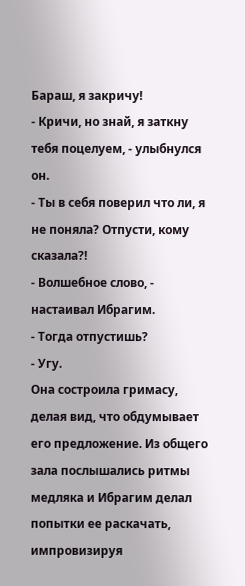Бараш, я закричу!
- Кричи, но знай, я заткну тебя поцелуем, - улыбнулся он.
- Ты в себя поверил что ли, я не поняла? Отпусти, кому сказала?!
- Волшебное слово, - настаивал Ибрагим.
- Тогда отпустишь?
- Угу.
Она состроила гримасу, делая вид, что обдумывает его предложение. Из общего зала послышались ритмы медляка и Ибрагим делал попытки ее раскачать, импровизируя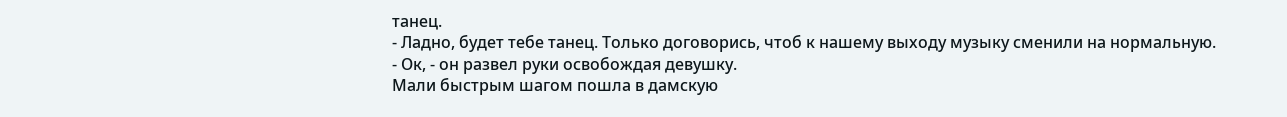танец.
- Ладно, будет тебе танец. Только договорись, чтоб к нашему выходу музыку сменили на нормальную.
- Ок, - он развел руки освобождая девушку.
Мали быстрым шагом пошла в дамскую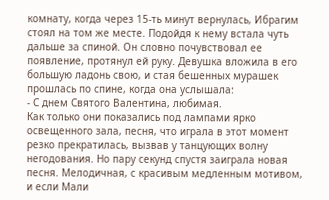комнату, когда через 15-ть минут вернулась, Ибрагим стоял на том же месте. Подойдя к нему встала чуть дальше за спиной. Он словно почувствовал ее появление, протянул ей руку. Девушка вложила в его большую ладонь свою, и стая бешенных мурашек прошлась по спине, когда она услышала:
- С днем Святого Валентина, любимая.
Как только они показались под лампами ярко освещенного зала, песня, что играла в этот момент резко прекратилась, вызвав у танцующих волну негодования. Но пару секунд спустя заиграла новая песня. Мелодичная, с красивым медленным мотивом, и если Мали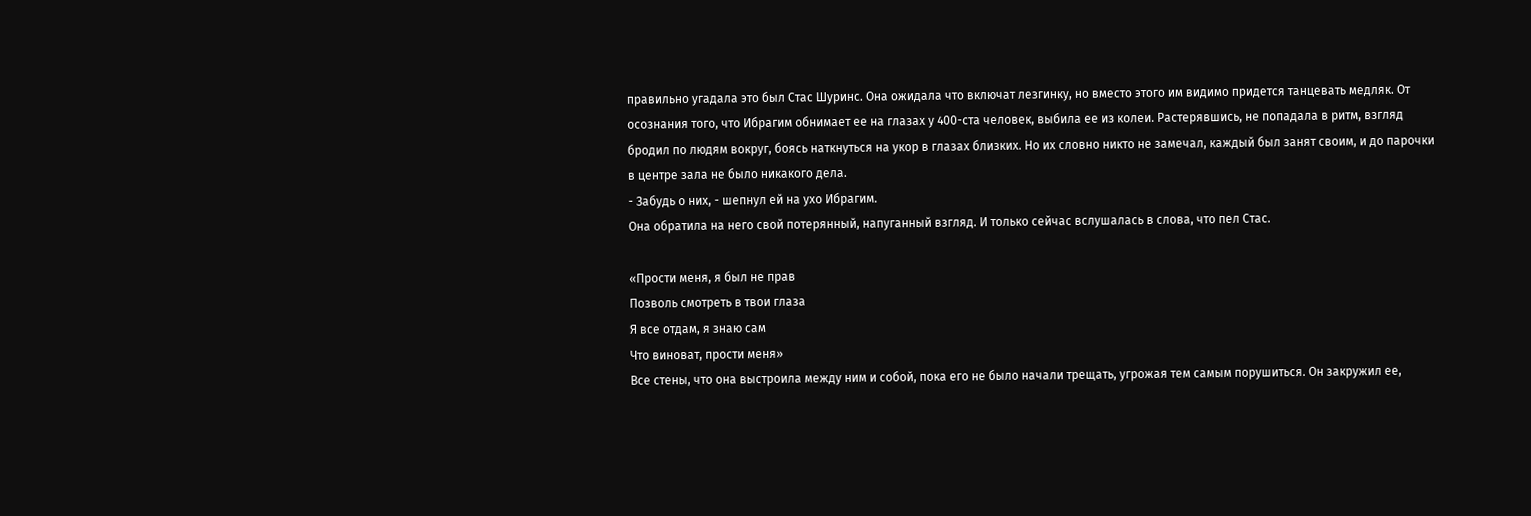правильно угадала это был Стас Шуринс. Она ожидала что включат лезгинку, но вместо этого им видимо придется танцевать медляк. От осознания того, что Ибрагим обнимает ее на глазах у 400-ста человек, выбила ее из колеи. Растерявшись, не попадала в ритм, взгляд бродил по людям вокруг, боясь наткнуться на укор в глазах близких. Но их словно никто не замечал, каждый был занят своим, и до парочки в центре зала не было никакого дела.
- Забудь о них, - шепнул ей на ухо Ибрагим.
Она обратила на него свой потерянный, напуганный взгляд. И только сейчас вслушалась в слова, что пел Стас.

«Прости меня, я был не прав
Позволь смотреть в твои глаза
Я все отдам, я знаю сам
Что виноват, прости меня»
Все стены, что она выстроила между ним и собой, пока его не было начали трещать, угрожая тем самым порушиться. Он закружил ее,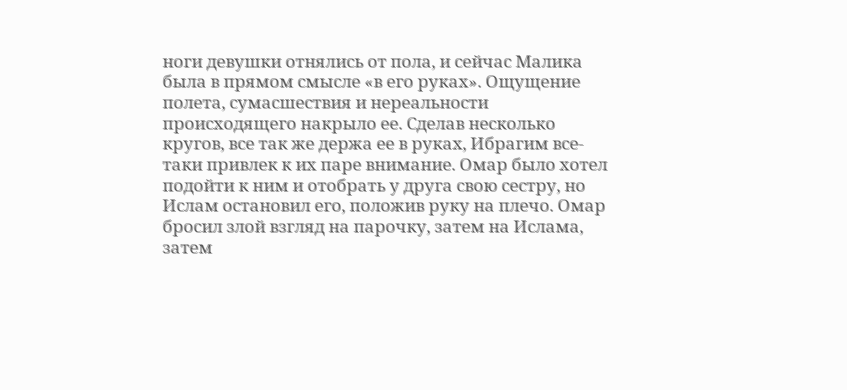ноги девушки отнялись от пола, и сейчас Малика была в прямом смысле «в его руках». Ощущение полета, сумасшествия и нереальности происходящего накрыло ее. Сделав несколько кругов, все так же держа ее в руках, Ибрагим все-таки привлек к их паре внимание. Омар было хотел подойти к ним и отобрать у друга свою сестру, но Ислам остановил его, положив руку на плечо. Омар бросил злой взгляд на парочку, затем на Ислама, затем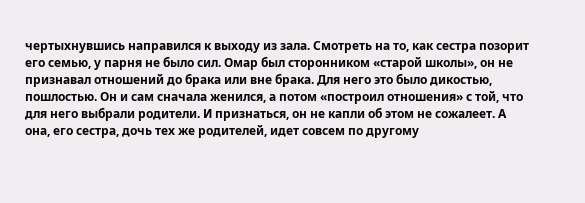чертыхнувшись направился к выходу из зала. Смотреть на то, как сестра позорит его семью, у парня не было сил. Омар был сторонником «старой школы», он не признавал отношений до брака или вне брака. Для него это было дикостью, пошлостью. Он и сам сначала женился, а потом «построил отношения» с той, что для него выбрали родители. И признаться, он не капли об этом не сожалеет. А она, его сестра, дочь тех же родителей, идет совсем по другому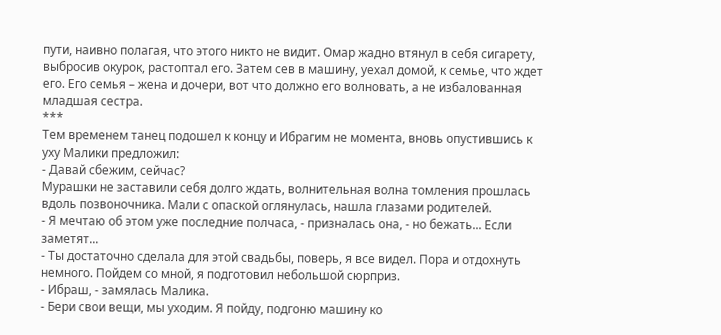пути, наивно полагая, что этого никто не видит. Омар жадно втянул в себя сигарету, выбросив окурок, растоптал его. Затем сев в машину, уехал домой, к семье, что ждет его. Его семья – жена и дочери, вот что должно его волновать, а не избалованная младшая сестра.
***
Тем временем танец подошел к концу и Ибрагим не момента, вновь опустившись к уху Малики предложил:
- Давай сбежим, сейчас?
Мурашки не заставили себя долго ждать, волнительная волна томления прошлась вдоль позвоночника. Мали с опаской оглянулась, нашла глазами родителей.
- Я мечтаю об этом уже последние полчаса, - призналась она, - но бежать... Если заметят...
- Ты достаточно сделала для этой свадьбы, поверь, я все видел. Пора и отдохнуть немного. Пойдем со мной, я подготовил небольшой сюрприз.
- Ибраш, - замялась Малика.
- Бери свои вещи, мы уходим. Я пойду, подгоню машину ко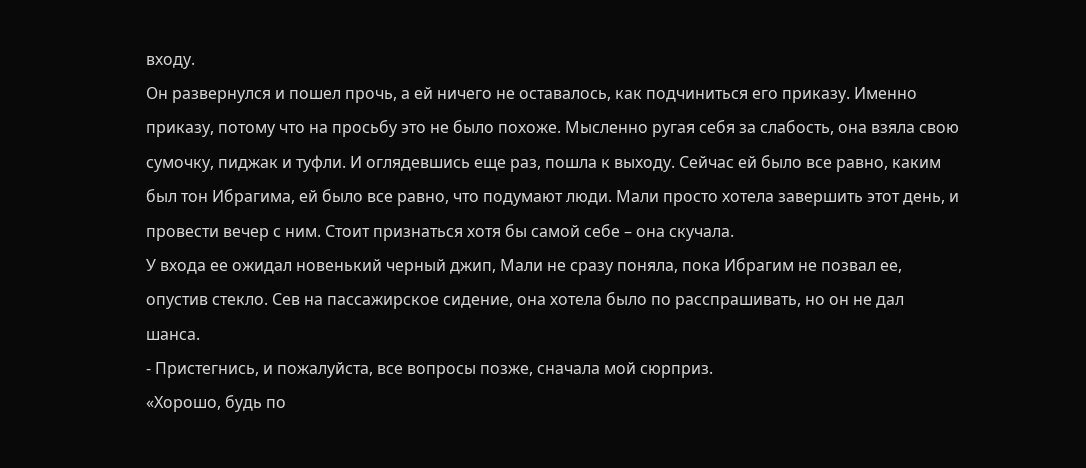входу.
Он развернулся и пошел прочь, а ей ничего не оставалось, как подчиниться его приказу. Именно приказу, потому что на просьбу это не было похоже. Мысленно ругая себя за слабость, она взяла свою сумочку, пиджак и туфли. И оглядевшись еще раз, пошла к выходу. Сейчас ей было все равно, каким был тон Ибрагима, ей было все равно, что подумают люди. Мали просто хотела завершить этот день, и провести вечер с ним. Стоит признаться хотя бы самой себе – она скучала.
У входа ее ожидал новенький черный джип, Мали не сразу поняла, пока Ибрагим не позвал ее, опустив стекло. Сев на пассажирское сидение, она хотела было по расспрашивать, но он не дал шанса.
- Пристегнись, и пожалуйста, все вопросы позже, сначала мой сюрприз.
«Хорошо, будь по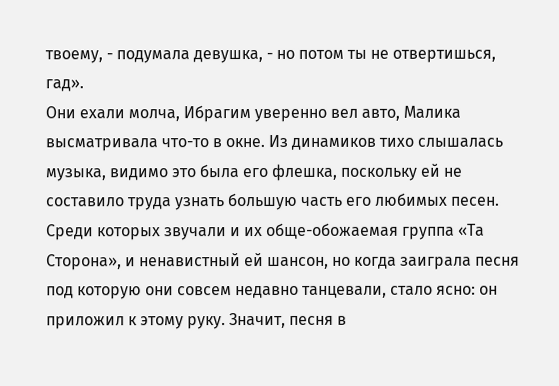твоему, - подумала девушка, - но потом ты не отвертишься, гад».
Они ехали молча, Ибрагим уверенно вел авто, Малика высматривала что-то в окне. Из динамиков тихо слышалась музыка, видимо это была его флешка, поскольку ей не составило труда узнать большую часть его любимых песен. Среди которых звучали и их обще-обожаемая группа «Та Сторона», и ненавистный ей шансон, но когда заиграла песня под которую они совсем недавно танцевали, стало ясно: он приложил к этому руку. Значит, песня в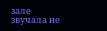зале звучала не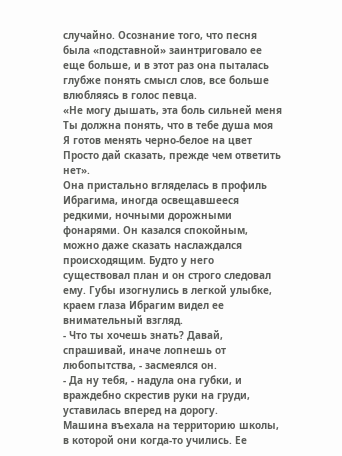случайно. Осознание того, что песня была «подставной» заинтриговало ее еще больше, и в этот раз она пыталась глубже понять смысл слов, все больше влюбляясь в голос певца.
«Не могу дышать, эта боль сильней меня
Ты должна понять, что в тебе душа моя
Я готов менять черно-белое на цвет
Просто дай сказать, прежде чем ответить нет».
Она пристально вгляделась в профиль Ибрагима, иногда освещавшееся редкими, ночными дорожными фонарями. Он казался спокойным, можно даже сказать наслаждался происходящим. Будто у него существовал план и он строго следовал ему. Губы изогнулись в легкой улыбке, краем глаза Ибрагим видел ее внимательный взгляд.
- Что ты хочешь знать? Давай, спрашивай, иначе лопнешь от любопытства, - засмеялся он.
- Да ну тебя, - надула она губки, и враждебно скрестив руки на груди, уставилась вперед на дорогу.
Машина въехала на территорию школы, в которой они когда-то учились. Ее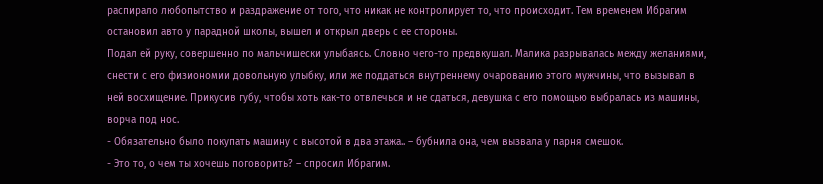распирало любопытство и раздражение от того, что никак не контролирует то, что происходит. Тем временем Ибрагим остановил авто у парадной школы, вышел и открыл дверь с ее стороны.
Подал ей руку, совершенно по мальчишески улыбаясь. Словно чего-то предвкушал. Малика разрывалась между желаниями, снести с его физиономии довольную улыбку, или же поддаться внутреннему очарованию этого мужчины, что вызывал в ней восхищение. Прикусив губу, чтобы хоть как-то отвлечься и не сдаться, девушка с его помощью выбралась из машины, ворча под нос.
- Обязательно было покупать машину с высотой в два этажа.. – бубнила она, чем вызвала у парня смешок.
- Это то, о чем ты хочешь поговорить? – спросил Ибрагим.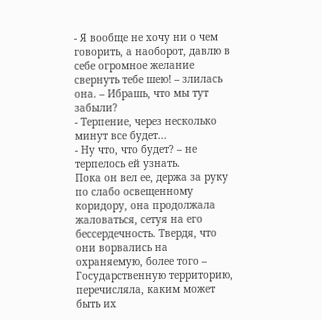- Я вообще не хочу ни о чем говорить, а наоборот, давлю в себе огромное желание свернуть тебе шею! – злилась она. – Ибрашь, что мы тут забыли?
- Терпение, через несколько минут все будет...
- Ну что, что будет? – не терпелось ей узнать.
Пока он вел ее, держа за руку по слабо освещенному коридору, она продолжала жаловаться, сетуя на его бессердечность. Твердя, что они ворвались на охраняемую, более того – Государственную территорию, перечисляла, каким может быть их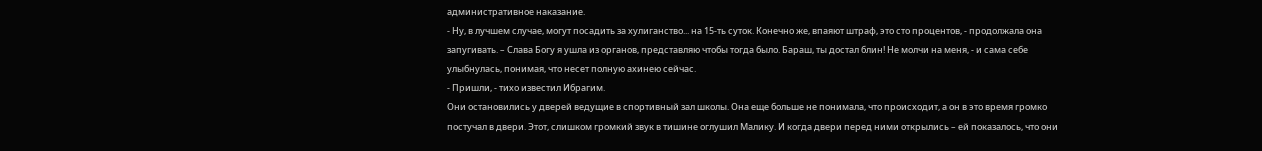административное наказание.
- Ну, в лучшем случае, могут посадить за хулиганство... на 15-ть суток. Конечно же, впаяют штраф, это сто процентов, - продолжала она запугивать. – Слава Богу я ушла из органов, представляю чтобы тогда было. Бараш, ты достал блин! Не молчи на меня, - и сама себе улыбнулась, понимая, что несет полную ахинею сейчас.
- Пришли, - тихо известил Ибрагим.
Они остановились у дверей ведущие в спортивный зал школы. Она еще больше не понимала, что происходит, а он в это время громко постучал в двери. Этот, слишком громкий звук в тишине оглушил Малику. И когда двери перед ними открылись – ей показалось, что они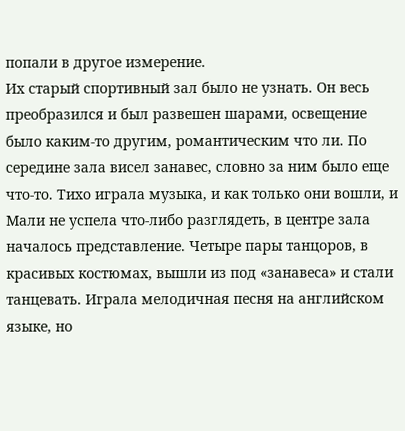попали в другое измерение.
Их старый спортивный зал было не узнать. Он весь преобразился и был развешен шарами, освещение было каким-то другим, романтическим что ли. По середине зала висел занавес, словно за ним было еще что-то. Тихо играла музыка, и как только они вошли, и Мали не успела что-либо разглядеть, в центре зала началось представление. Четыре пары танцоров, в красивых костюмах, вышли из под «занавеса» и стали танцевать. Играла мелодичная песня на английском языке, но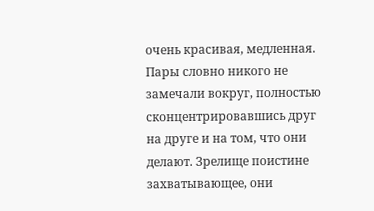очень красивая, медленная. Пары словно никого не замечали вокруг, полностью сконцентрировавшись друг на друге и на том, что они делают. Зрелище поистине захватывающее, они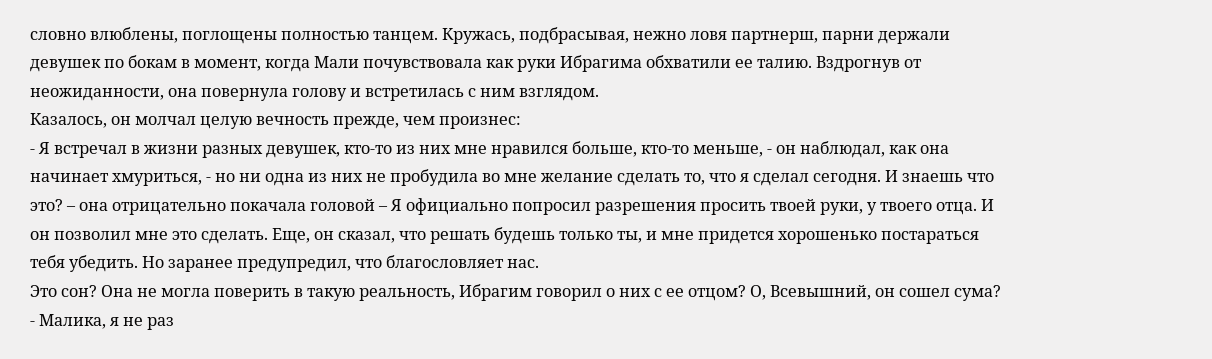словно влюблены, поглощены полностью танцем. Кружась, подбрасывая, нежно ловя партнерш, парни держали девушек по бокам в момент, когда Мали почувствовала как руки Ибрагима обхватили ее талию. Вздрогнув от неожиданности, она повернула голову и встретилась с ним взглядом.
Казалось, он молчал целую вечность прежде, чем произнес:
- Я встречал в жизни разных девушек, кто-то из них мне нравился больше, кто-то меньше, - он наблюдал, как она начинает хмуриться, - но ни одна из них не пробудила во мне желание сделать то, что я сделал сегодня. И знаешь что это? – она отрицательно покачала головой – Я официально попросил разрешения просить твоей руки, у твоего отца. И он позволил мне это сделать. Еще, он сказал, что решать будешь только ты, и мне придется хорошенько постараться тебя убедить. Но заранее предупредил, что благословляет нас.
Это сон? Она не могла поверить в такую реальность, Ибрагим говорил о них с ее отцом? О, Всевышний, он сошел сума?
- Малика, я не раз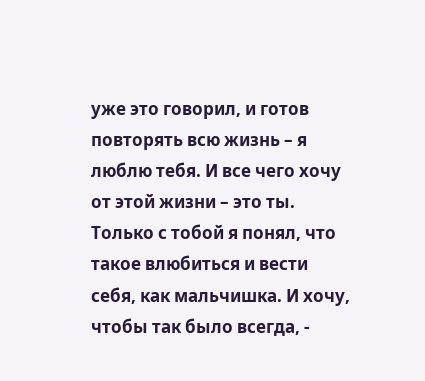уже это говорил, и готов повторять всю жизнь – я люблю тебя. И все чего хочу от этой жизни – это ты. Только с тобой я понял, что такое влюбиться и вести себя, как мальчишка. И хочу, чтобы так было всегда, -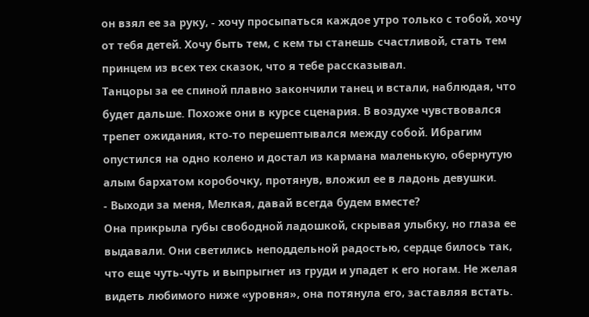он взял ее за руку, - хочу просыпаться каждое утро только с тобой, хочу от тебя детей. Хочу быть тем, с кем ты станешь счастливой, стать тем принцем из всех тех сказок, что я тебе рассказывал.
Танцоры за ее спиной плавно закончили танец и встали, наблюдая, что будет дальше. Похоже они в курсе сценария. В воздухе чувствовался трепет ожидания, кто-то перешептывался между собой. Ибрагим опустился на одно колено и достал из кармана маленькую, обернутую алым бархатом коробочку, протянув, вложил ее в ладонь девушки.
- Выходи за меня, Мелкая, давай всегда будем вместе?
Она прикрыла губы свободной ладошкой, скрывая улыбку, но глаза ее выдавали. Они светились неподдельной радостью, сердце билось так, что еще чуть-чуть и выпрыгнет из груди и упадет к его ногам. Не желая видеть любимого ниже «уровня», она потянула его, заставляя встать.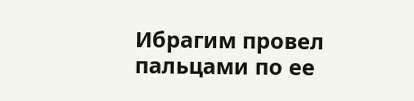Ибрагим провел пальцами по ее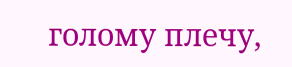голому плечу,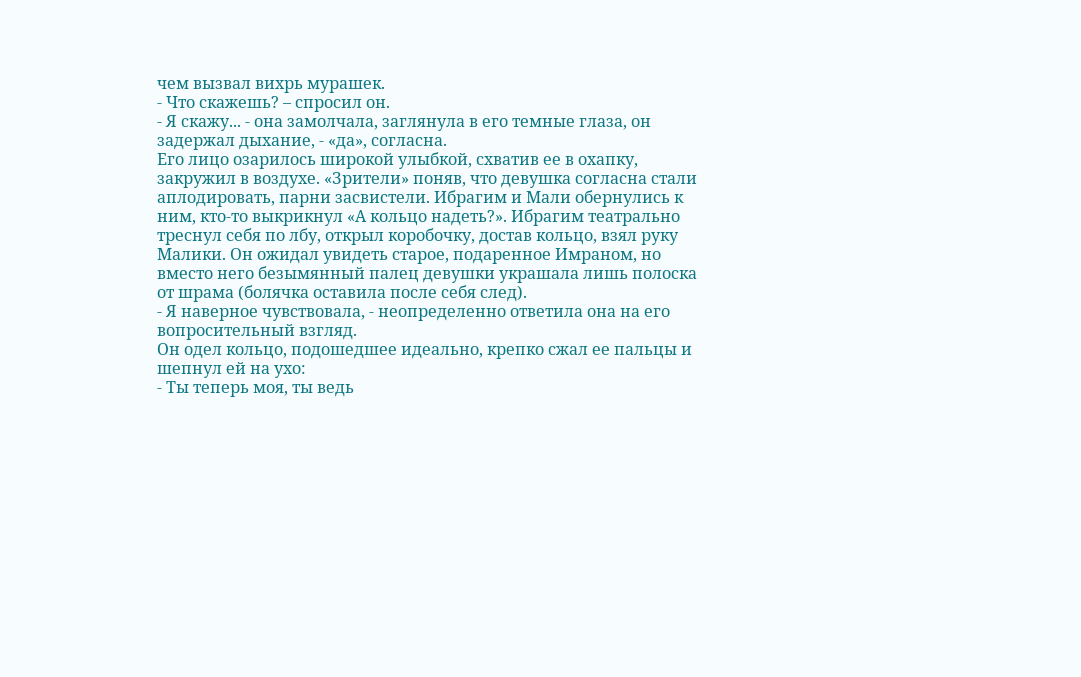чем вызвал вихрь мурашек.
- Что скажешь? – спросил он.
- Я скажу... - она замолчала, заглянула в его темные глаза, он задержал дыхание, - «да», согласна.
Его лицо озарилось широкой улыбкой, схватив ее в охапку, закружил в воздухе. «Зрители» поняв, что девушка согласна стали аплодировать, парни засвистели. Ибрагим и Мали обернулись к ним, кто-то выкрикнул «А кольцо надеть?». Ибрагим театрально треснул себя по лбу, открыл коробочку, достав кольцо, взял руку Малики. Он ожидал увидеть старое, подаренное Имраном, но вместо него безымянный палец девушки украшала лишь полоска от шрама (болячка оставила после себя след).
- Я наверное чувствовала, - неопределенно ответила она на его вопросительный взгляд.
Он одел кольцо, подошедшее идеально, крепко сжал ее пальцы и шепнул ей на ухо:
- Ты теперь моя, ты ведь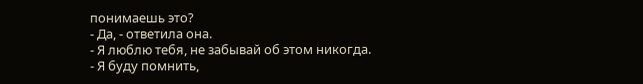понимаешь это?
- Да, - ответила она.
- Я люблю тебя, не забывай об этом никогда.
- Я буду помнить,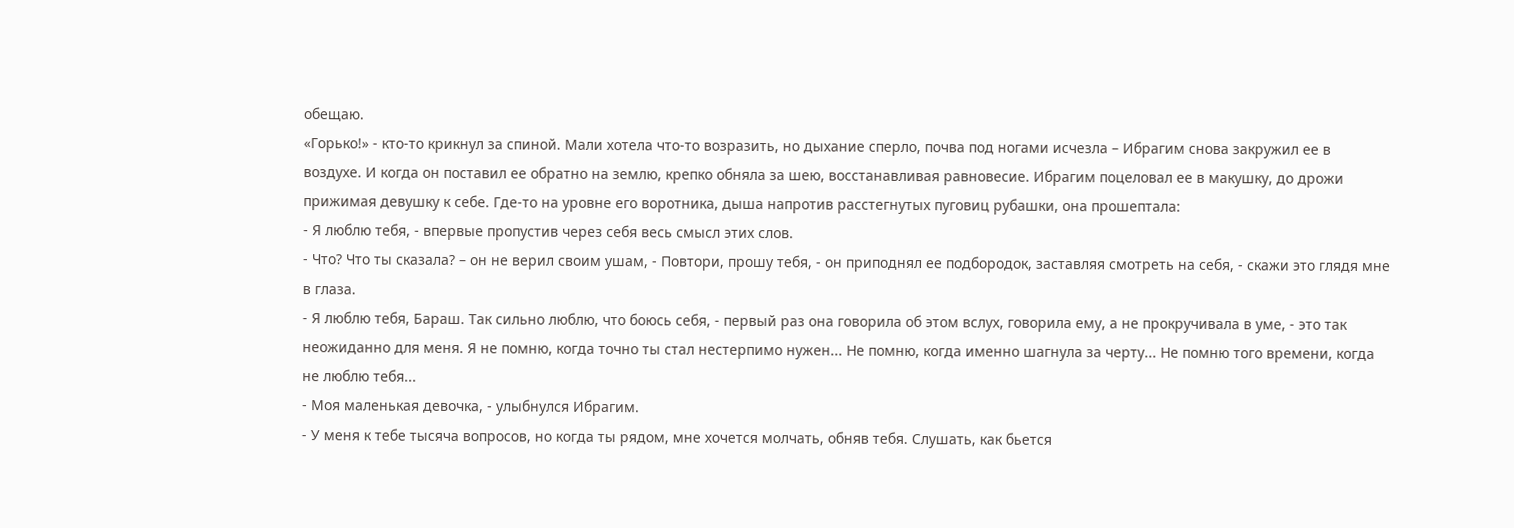обещаю.
«Горько!» - кто-то крикнул за спиной. Мали хотела что-то возразить, но дыхание сперло, почва под ногами исчезла – Ибрагим снова закружил ее в воздухе. И когда он поставил ее обратно на землю, крепко обняла за шею, восстанавливая равновесие. Ибрагим поцеловал ее в макушку, до дрожи прижимая девушку к себе. Где-то на уровне его воротника, дыша напротив расстегнутых пуговиц рубашки, она прошептала:
- Я люблю тебя, - впервые пропустив через себя весь смысл этих слов.
- Что? Что ты сказала? – он не верил своим ушам, - Повтори, прошу тебя, - он приподнял ее подбородок, заставляя смотреть на себя, - скажи это глядя мне в глаза.
- Я люблю тебя, Бараш. Так сильно люблю, что боюсь себя, - первый раз она говорила об этом вслух, говорила ему, а не прокручивала в уме, - это так неожиданно для меня. Я не помню, когда точно ты стал нестерпимо нужен... Не помню, когда именно шагнула за черту... Не помню того времени, когда не люблю тебя...
- Моя маленькая девочка, - улыбнулся Ибрагим.
- У меня к тебе тысяча вопросов, но когда ты рядом, мне хочется молчать, обняв тебя. Слушать, как бьется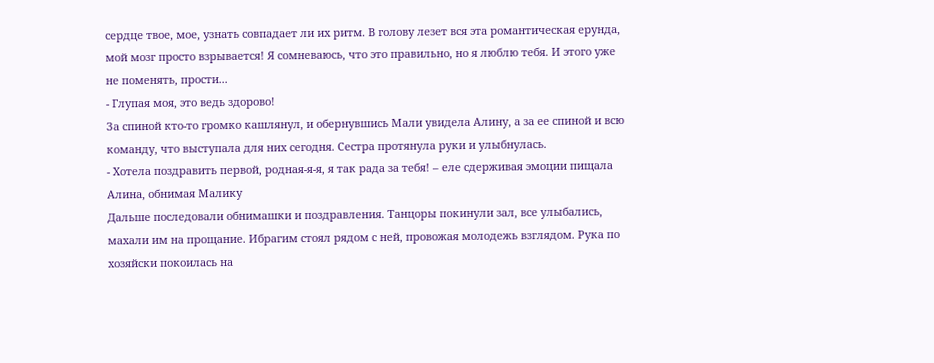сердце твое, мое, узнать совпадает ли их ритм. В голову лезет вся эта романтическая ерунда, мой мозг просто взрывается! Я сомневаюсь, что это правильно, но я люблю тебя. И этого уже не поменять, прости...
- Глупая моя, это ведь здорово!
За спиной кто-то громко кашлянул, и обернувшись Мали увидела Алину, а за ее спиной и всю команду, что выступала для них сегодня. Сестра протянула руки и улыбнулась.
- Хотела поздравить первой, родная-я-я, я так рада за тебя! – еле сдерживая эмоции пищала Алина, обнимая Малику
Дальше последовали обнимашки и поздравления. Танцоры покинули зал, все улыбались, махали им на прощание. Ибрагим стоял рядом с ней, провожая молодежь взглядом. Рука по хозяйски покоилась на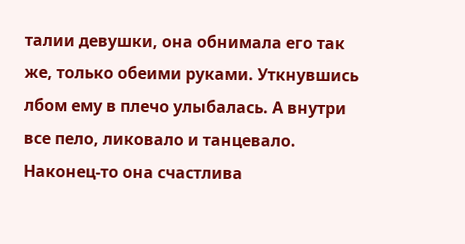талии девушки, она обнимала его так же, только обеими руками. Уткнувшись лбом ему в плечо улыбалась. А внутри все пело, ликовало и танцевало. Наконец-то она счастлива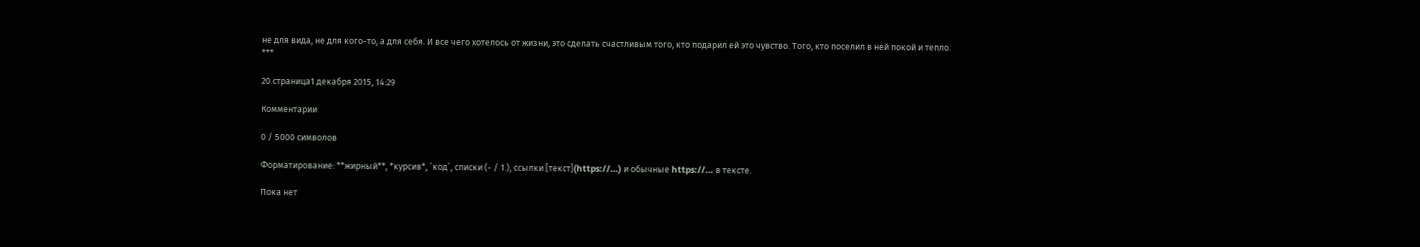не для вида, не для кого-то, а для себя. И все чего хотелось от жизни, это сделать счастливым того, кто подарил ей это чувство. Того, кто поселил в ней покой и тепло.
***

20 страница1 декабря 2015, 14:29

Комментарии

0 / 5000 символов

Форматирование: **жирный**, *курсив*, `код`, списки (- / 1.), ссылки [текст](https://…) и обычные https://… в тексте.

Пока нет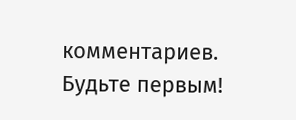комментариев. Будьте первым!